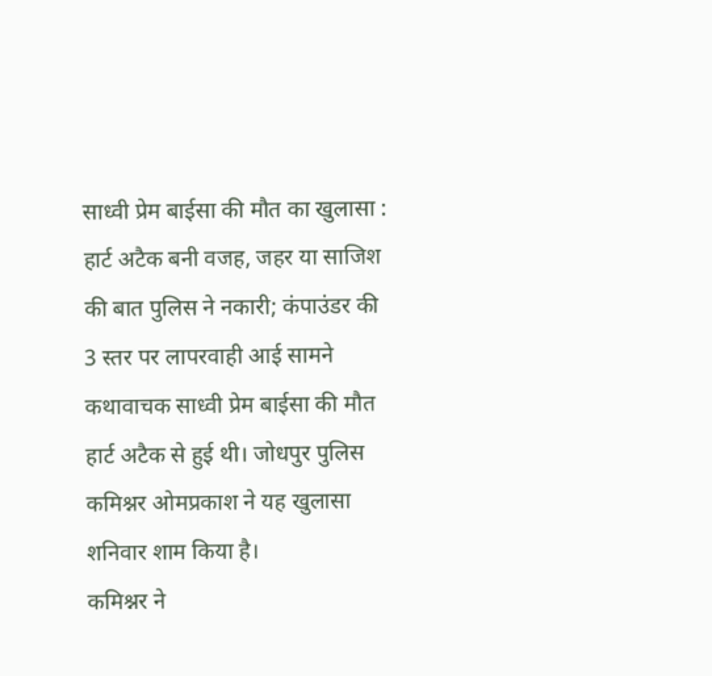साध्वी प्रेम बाईसा की मौत का खुलासा : हार्ट अटैक बनी वजह, जहर या साजिश की बात पुलिस ने नकारी; कंपाउंडर की 3 स्तर पर लापरवाही आई सामने
कथावाचक साध्वी प्रेम बाईसा की मौत हार्ट अटैक से हुई थी। जोधपुर पुलिस कमिश्नर ओमप्रकाश ने यह खुलासा शनिवार शाम किया है।
कमिश्नर ने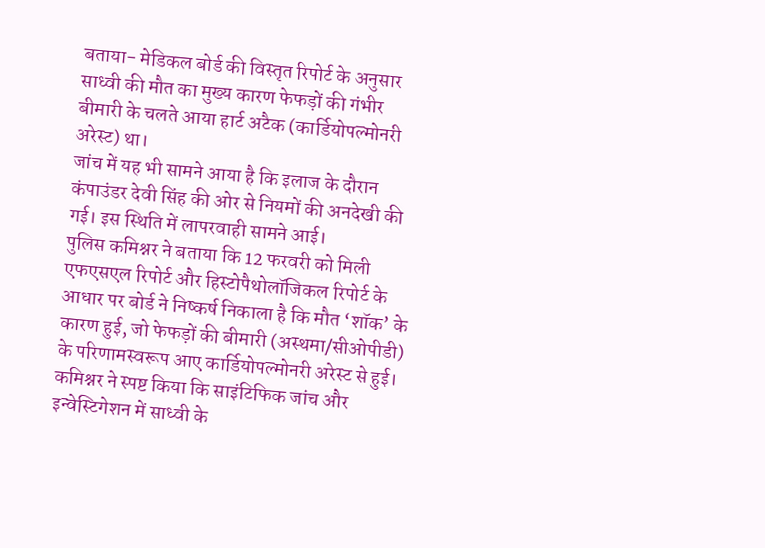बताया- मेडिकल बोर्ड की विस्तृत रिपोर्ट के अनुसार साध्वी की मौत का मुख्य कारण फेफड़ों की गंभीर बीमारी के चलते आया हार्ट अटैक (कार्डियोपल्मोनरी अरेस्ट) था।
जांच में यह भी सामने आया है कि इलाज के दौरान कंपाउंडर देवी सिंह की ओर से नियमों की अनदेखी की गई। इस स्थिति में लापरवाही सामने आई।
पुलिस कमिश्नर ने बताया कि 12 फरवरी को मिली एफएसएल रिपोर्ट और हिस्टोपैथोलॉजिकल रिपोर्ट के आधार पर बोर्ड ने निष्कर्ष निकाला है कि मौत ‘शॉक’ के कारण हुई, जो फेफड़ों की बीमारी (अस्थमा/सीओपीडी) के परिणामस्वरूप आए कार्डियोपल्मोनरी अरेस्ट से हुई।
कमिश्नर ने स्पष्ट किया कि साइंटिफिक जांच और इन्वेस्टिगेशन में साध्वी के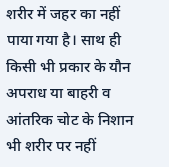शरीर में जहर का नहीं पाया गया है। साथ ही किसी भी प्रकार के यौन अपराध या बाहरी व आंतरिक चोट के निशान भी शरीर पर नहीं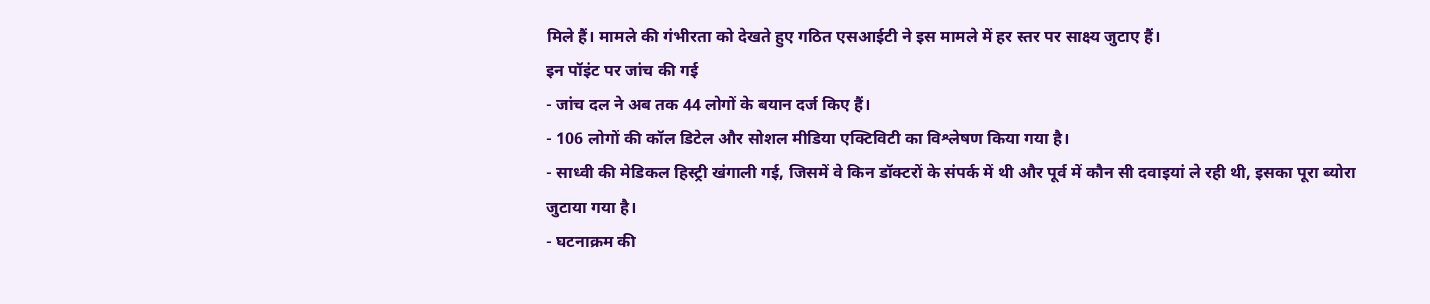मिले हैं। मामले की गंभीरता को देखते हुए गठित एसआईटी ने इस मामले में हर स्तर पर साक्ष्य जुटाए हैं।
इन पॉइंट पर जांच की गई
- जांच दल ने अब तक 44 लोगों के बयान दर्ज किए हैं।
- 106 लोगों की कॉल डिटेल और सोशल मीडिया एक्टिविटी का विश्लेषण किया गया है।
- साध्वी की मेडिकल हिस्ट्री खंगाली गई, जिसमें वे किन डॉक्टरों के संपर्क में थी और पूर्व में कौन सी दवाइयां ले रही थी, इसका पूरा ब्योरा जुटाया गया है।
- घटनाक्रम की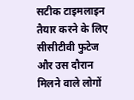सटीक टाइमलाइन तैयार करने के लिए सीसीटीवी फुटेज और उस दौरान मिलने वाले लोगों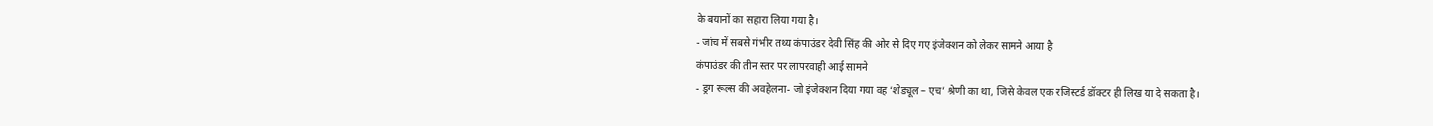के बयानों का सहारा लिया गया है।
- जांच में सबसे गंभीर तथ्य कंपाउंडर देवी सिंह की ओर से दिए गए इंजेक्शन को लेकर सामने आया है
कंपाउंडर की तीन स्तर पर लापरवाही आई सामने
- ड्रग रूल्स की अवहेलना- जो इंजेक्शन दिया गया वह ‘शेड्यूल – एच’ श्रेणी का था, जिसे केवल एक रजिस्टर्ड डॉक्टर ही लिख या दे सकता है।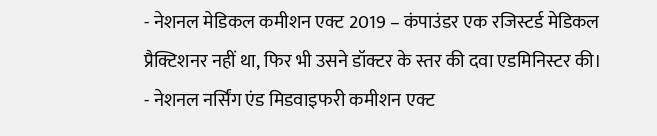- नेशनल मेडिकल कमीशन एक्ट 2019 – कंपाउंडर एक रजिस्टर्ड मेडिकल प्रैक्टिशनर नहीं था, फिर भी उसने डॉक्टर के स्तर की दवा एडमिनिस्टर की।
- नेशनल नर्सिंग एंड मिडवाइफरी कमीशन एक्ट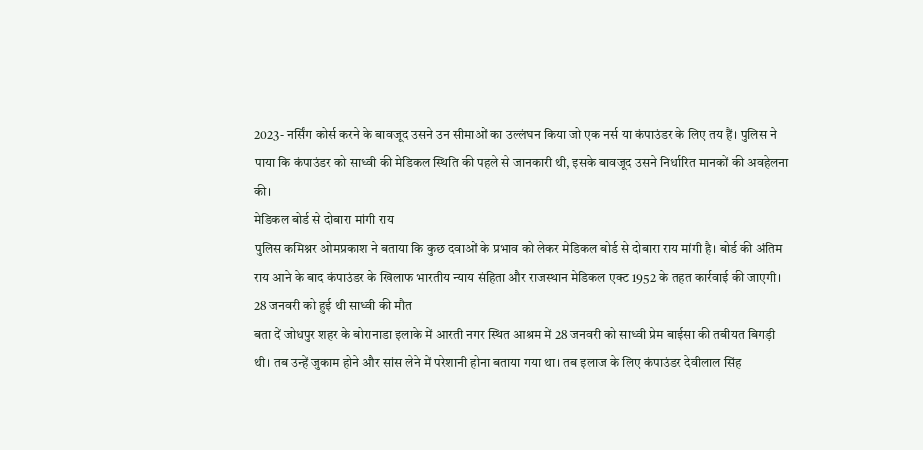2023- नर्सिंग कोर्स करने के बावजूद उसने उन सीमाओं का उल्लंघन किया जो एक नर्स या कंपाउंडर के लिए तय हैं। पुलिस ने पाया कि कंपाउंडर को साध्वी की मेडिकल स्थिति की पहले से जानकारी थी, इसके बावजूद उसने निर्धारित मानकों की अवहेलना की।
मेडिकल बोर्ड से दोबारा मांगी राय
पुलिस कमिश्नर ओमप्रकाश ने बताया कि कुछ दवाओं के प्रभाव को लेकर मेडिकल बोर्ड से दोबारा राय मांगी है। बोर्ड की अंतिम राय आने के बाद कंपाउंडर के खिलाफ भारतीय न्याय संहिता और राजस्थान मेडिकल एक्ट 1952 के तहत कार्रवाई की जाएगी।
28 जनवरी को हुई थी साध्वी की मौत
बता दें जोधपुर शहर के बोरानाडा इलाके में आरती नगर स्थित आश्रम में 28 जनवरी को साध्वी प्रेम बाईसा की तबीयत बिगड़ी थी। तब उन्हें जुकाम होने और सांस लेने में परेशानी होना बताया गया था। तब इलाज के लिए कंपाउंडर देवीलाल सिंह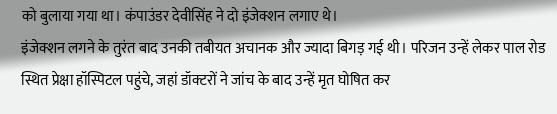को बुलाया गया था। कंपाउंडर देवीसिंह ने दो इंजेक्शन लगाए थे।
इंजेक्शन लगने के तुरंत बाद उनकी तबीयत अचानक और ज्यादा बिगड़ गई थी। परिजन उन्हें लेकर पाल रोड स्थित प्रेक्षा हॉस्पिटल पहुंचे, जहां डॉक्टरों ने जांच के बाद उन्हें मृत घोषित कर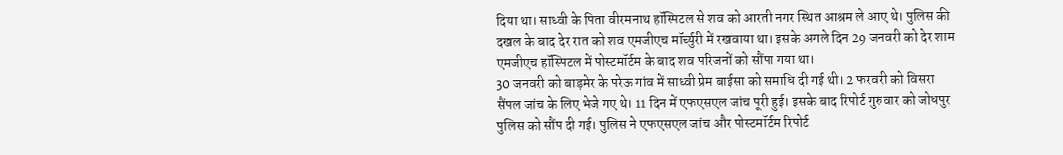दिया था। साध्वी के पिता वीरमनाथ हॉस्पिटल से शव को आरती नगर स्थित आश्रम ले आए थे। पुलिस की दखल के बाद देर रात को शव एमजीएच मॉर्च्युरी में रखवाया था। इसके अगले दिन 29 जनवरी को देर शाम एमजीएच हॉस्पिटल में पोस्टमॉर्टम के बाद शव परिजनों को सौंपा गया था।
30 जनवरी को बाड़मेर के परेऊ गांव में साध्वी प्रेम बाईसा को समाधि दी गई थी। 2 फरवरी को विसरा सैंपल जांच के लिए भेजे गए थे। 11 दिन में एफएसएल जांच पूरी हुई। इसके बाद रिपोर्ट गुरुवार को जोधपुर पुलिस को सौंप दी गई। पुलिस ने एफएसएल जांच और पोस्टमॉर्टम रिपोर्ट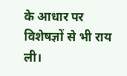के आधार पर विशेषज्ञों से भी राय ली।